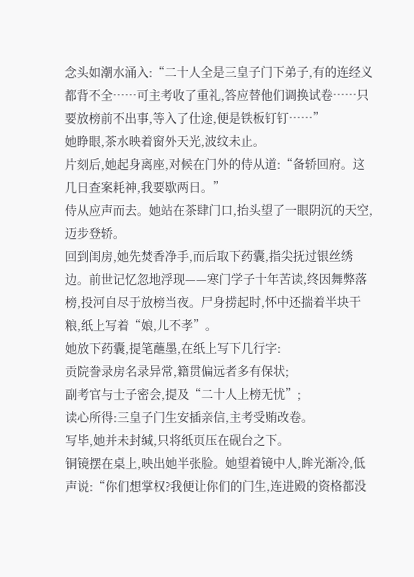念头如潮水涌入:“二十人全是三皇子门下弟子,有的连经义都背不全……可主考收了重礼,答应替他们调换试卷……只要放榜前不出事,等入了仕途,便是铁板钉钉……”
她睁眼,茶水映着窗外天光,波纹未止。
片刻后,她起身离座,对候在门外的侍从道:“备轿回府。这几日查案耗神,我要歇两日。”
侍从应声而去。她站在茶肆门口,抬头望了一眼阴沉的天空,迈步登轿。
回到闺房,她先焚香净手,而后取下药囊,指尖抚过银丝绣边。前世记忆忽地浮现——寒门学子十年苦读,终因舞弊落榜,投河自尽于放榜当夜。尸身捞起时,怀中还揣着半块干粮,纸上写着“娘,儿不孝”。
她放下药囊,提笔蘸墨,在纸上写下几行字:
贡院誊录房名录异常,籍贯偏远者多有保状;
副考官与士子密会,提及“二十人上榜无忧”;
读心所得:三皇子门生安插亲信,主考受贿改卷。
写毕,她并未封缄,只将纸页压在砚台之下。
铜镜摆在桌上,映出她半张脸。她望着镜中人,眸光渐冷,低声说:“你们想掌权?我便让你们的门生,连进殿的资格都没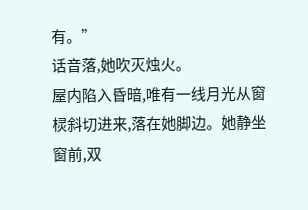有。”
话音落,她吹灭烛火。
屋内陷入昏暗,唯有一线月光从窗棂斜切进来,落在她脚边。她静坐窗前,双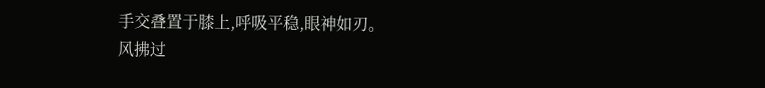手交叠置于膝上,呼吸平稳,眼神如刃。
风拂过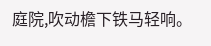庭院,吹动檐下铁马轻响。